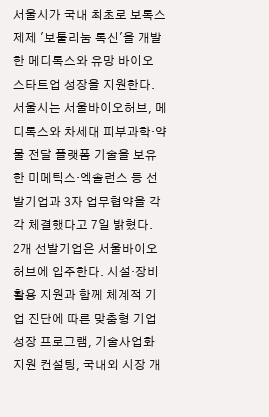서울시가 국내 최초로 보톡스 제제 '보툴리눔 톡신'을 개발한 메디톡스와 유망 바이오 스타트업 성장을 지원한다.
서울시는 서울바이오허브, 메디톡스와 차세대 피부과학·약물 전달 플랫폼 기술을 보유한 미메틱스·엑솔런스 등 선발기업과 3자 업무협약을 각각 체결했다고 7일 밝혔다.
2개 선발기업은 서울바이오허브에 입주한다. 시설·장비 활용 지원과 함께 체계적 기업 진단에 따른 맞춤형 기업 성장 프로그램, 기술사업화 지원 컨설팅, 국내외 시장 개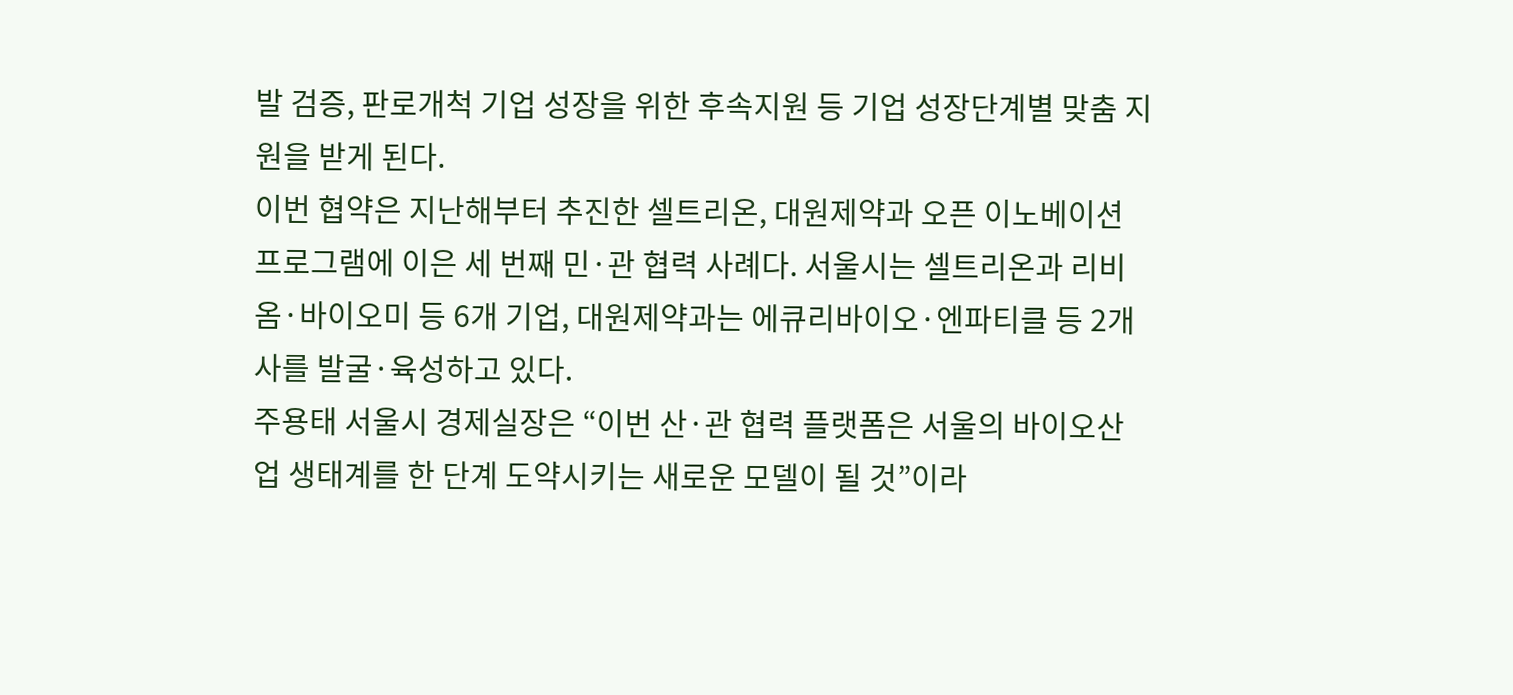발 검증, 판로개척 기업 성장을 위한 후속지원 등 기업 성장단계별 맞춤 지원을 받게 된다.
이번 협약은 지난해부터 추진한 셀트리온, 대원제약과 오픈 이노베이션 프로그램에 이은 세 번째 민·관 협력 사례다. 서울시는 셀트리온과 리비옴·바이오미 등 6개 기업, 대원제약과는 에큐리바이오·엔파티클 등 2개사를 발굴·육성하고 있다.
주용태 서울시 경제실장은 “이번 산·관 협력 플랫폼은 서울의 바이오산업 생태계를 한 단계 도약시키는 새로운 모델이 될 것”이라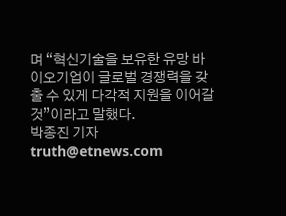며 “혁신기술을 보유한 유망 바이오기업이 글로벌 경쟁력을 갖출 수 있게 다각적 지원을 이어갈 것”이라고 말했다.
박종진 기자 truth@etnews.com